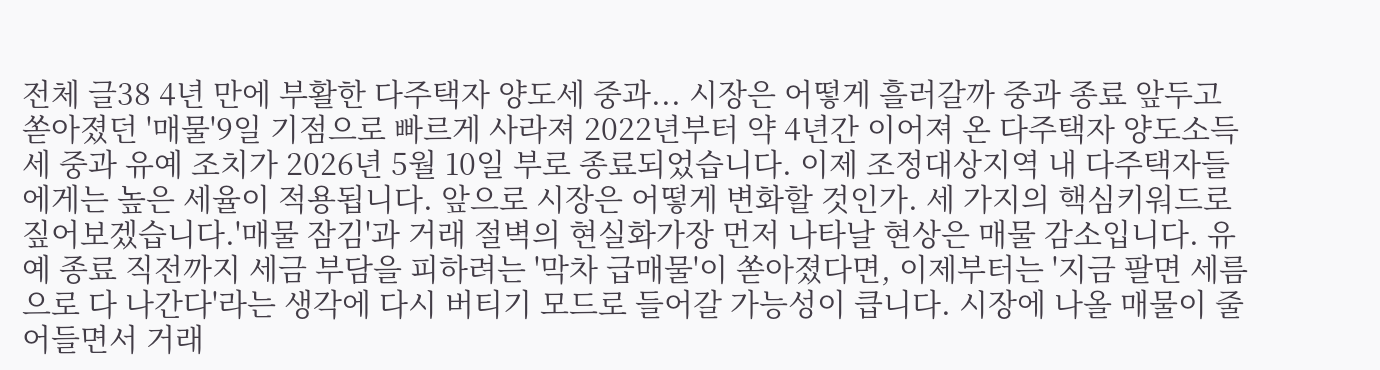전체 글38 4년 만에 부활한 다주택자 양도세 중과... 시장은 어떻게 흘러갈까 중과 종료 앞두고 쏟아졌던 '매물'9일 기점으로 빠르게 사라져 2022년부터 약 4년간 이어져 온 다주택자 양도소득세 중과 유예 조치가 2026년 5월 10일 부로 종료되었습니다. 이제 조정대상지역 내 다주택자들에게는 높은 세율이 적용됩니다. 앞으로 시장은 어떻게 변화할 것인가. 세 가지의 핵심키워드로 짚어보겠습니다.'매물 잠김'과 거래 절벽의 현실화가장 먼저 나타날 현상은 매물 감소입니다. 유예 종료 직전까지 세금 부담을 피하려는 '막차 급매물'이 쏟아졌다면, 이제부터는 '지금 팔면 세름으로 다 나간다'라는 생각에 다시 버티기 모드로 들어갈 가능성이 큽니다. 시장에 나올 매물이 줄어들면서 거래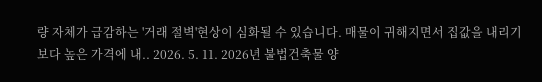량 자체가 급감하는 '거래 절벽'현상이 심화될 수 있습니다. 매물이 귀해지면서 집값을 내리기보다 높은 가격에 내.. 2026. 5. 11. 2026년 불법건축물 양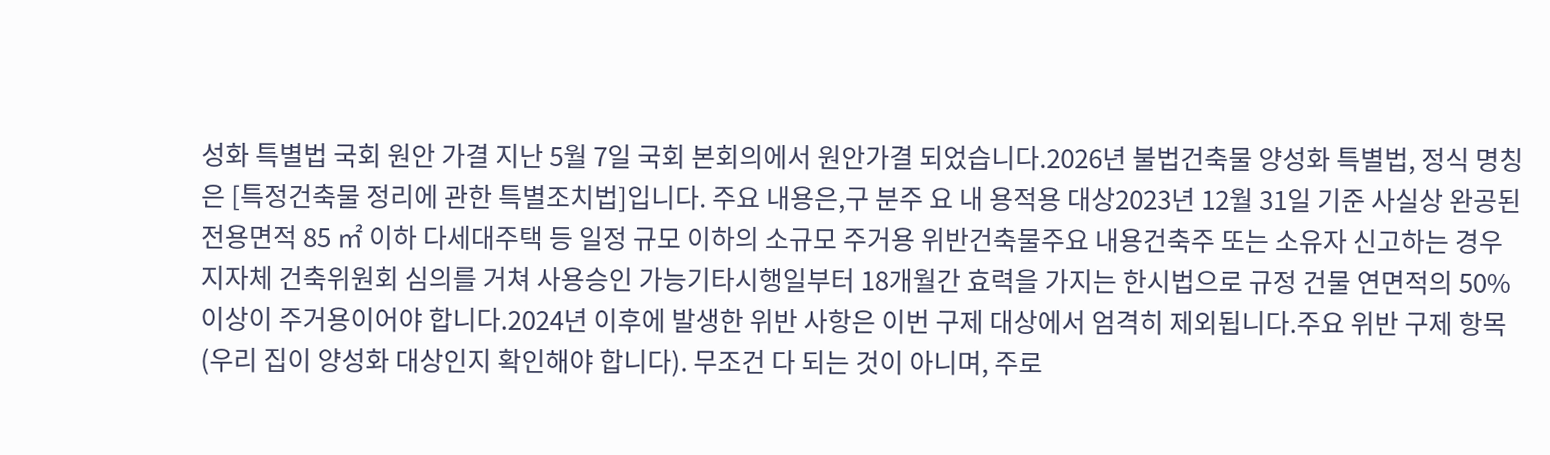성화 특별법 국회 원안 가결 지난 5월 7일 국회 본회의에서 원안가결 되었습니다.2026년 불법건축물 양성화 특별법, 정식 명칭은 [특정건축물 정리에 관한 특별조치법]입니다. 주요 내용은,구 분주 요 내 용적용 대상2023년 12월 31일 기준 사실상 완공된 전용면적 85 ㎡ 이하 다세대주택 등 일정 규모 이하의 소규모 주거용 위반건축물주요 내용건축주 또는 소유자 신고하는 경우 지자체 건축위원회 심의를 거쳐 사용승인 가능기타시행일부터 18개월간 효력을 가지는 한시법으로 규정 건물 연면적의 50% 이상이 주거용이어야 합니다.2024년 이후에 발생한 위반 사항은 이번 구제 대상에서 엄격히 제외됩니다.주요 위반 구제 항목(우리 집이 양성화 대상인지 확인해야 합니다). 무조건 다 되는 것이 아니며, 주로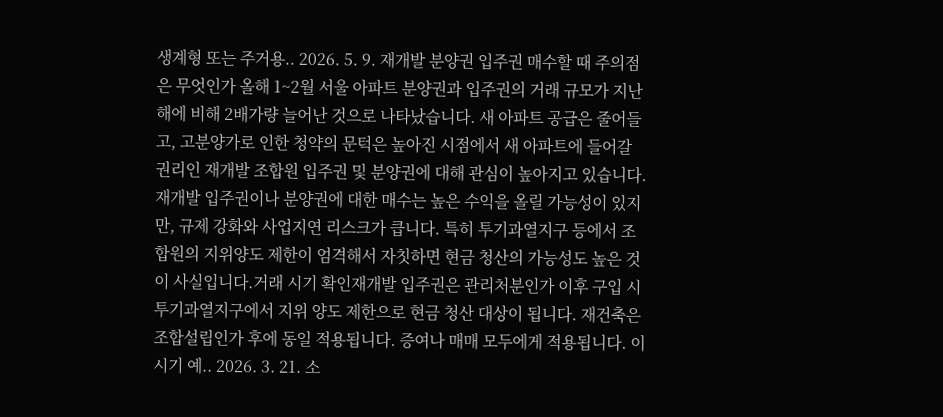생계형 또는 주거용.. 2026. 5. 9. 재개발 분양권 입주권 매수할 때 주의점은 무엇인가 올해 1~2월 서울 아파트 분양권과 입주권의 거래 규모가 지난해에 비해 2배가량 늘어난 것으로 나타났습니다. 새 아파트 공급은 줄어들고, 고분양가로 인한 청약의 문턱은 높아진 시점에서 새 아파트에 들어갈 권리인 재개발 조합원 입주권 및 분양권에 대해 관심이 높아지고 있습니다. 재개발 입주권이나 분양권에 대한 매수는 높은 수익을 올릴 가능성이 있지만, 규제 강화와 사업지연 리스크가 큽니다. 특히 투기과열지구 등에서 조합원의 지위양도 제한이 엄격해서 자칫하면 현금 청산의 가능성도 높은 것이 사실입니다.거래 시기 확인재개발 입주권은 관리처분인가 이후 구입 시 투기과열지구에서 지위 양도 제한으로 현금 청산 대상이 됩니다. 재건축은 조합설립인가 후에 동일 적용됩니다. 증여나 매매 모두에게 적용됩니다. 이 시기 예.. 2026. 3. 21. 소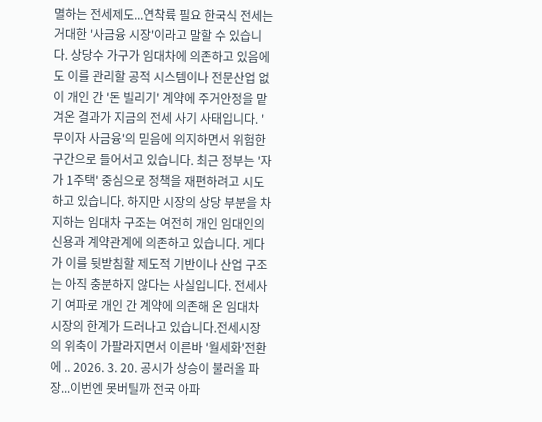멸하는 전세제도...연착륙 필요 한국식 전세는 거대한 '사금융 시장'이라고 말할 수 있습니다. 상당수 가구가 임대차에 의존하고 있음에도 이를 관리할 공적 시스템이나 전문산업 없이 개인 간 '돈 빌리기' 계약에 주거안정을 맡겨온 결과가 지금의 전세 사기 사태입니다. '무이자 사금융'의 믿음에 의지하면서 위험한 구간으로 들어서고 있습니다. 최근 정부는 '자가 1주택' 중심으로 정책을 재편하려고 시도하고 있습니다. 하지만 시장의 상당 부분을 차지하는 임대차 구조는 여전히 개인 임대인의 신용과 계약관계에 의존하고 있습니다. 게다가 이를 뒷받침할 제도적 기반이나 산업 구조는 아직 충분하지 않다는 사실입니다. 전세사기 여파로 개인 간 계약에 의존해 온 임대차 시장의 한계가 드러나고 있습니다.전세시장의 위축이 가팔라지면서 이른바 '월세화'전환에 .. 2026. 3. 20. 공시가 상승이 불러올 파장...이번엔 못버틸까 전국 아파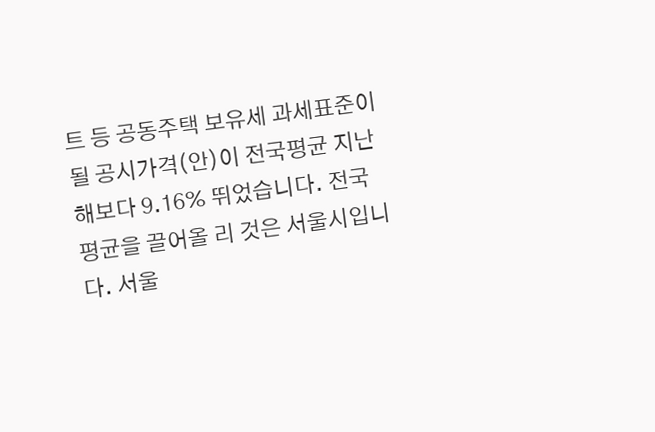트 등 공동주택 보유세 과세표준이 될 공시가격(안)이 전국평균 지난해보다 9.16% 뛰었습니다. 전국 평균을 끌어올 리 것은 서울시입니다. 서울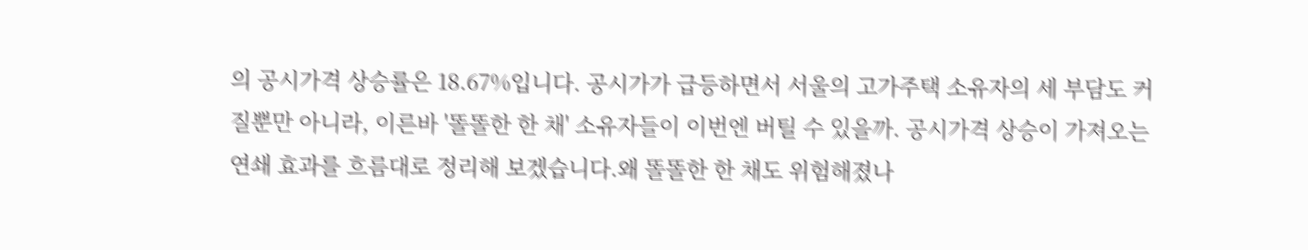의 공시가격 상승률은 18.67%입니다. 공시가가 급등하면서 서울의 고가주택 소유자의 세 부담도 커질뿐만 아니라, 이른바 '똘똘한 한 채' 소유자들이 이번엔 버틸 수 있을까. 공시가격 상승이 가져오는 연쇄 효과를 흐름대로 정리해 보겠습니다.왜 똘똘한 한 채도 위험해졌나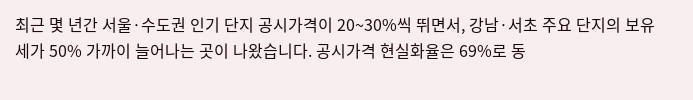최근 몇 년간 서울·수도권 인기 단지 공시가격이 20~30%씩 뛰면서, 강남·서초 주요 단지의 보유세가 50% 가까이 늘어나는 곳이 나왔습니다. 공시가격 현실화율은 69%로 동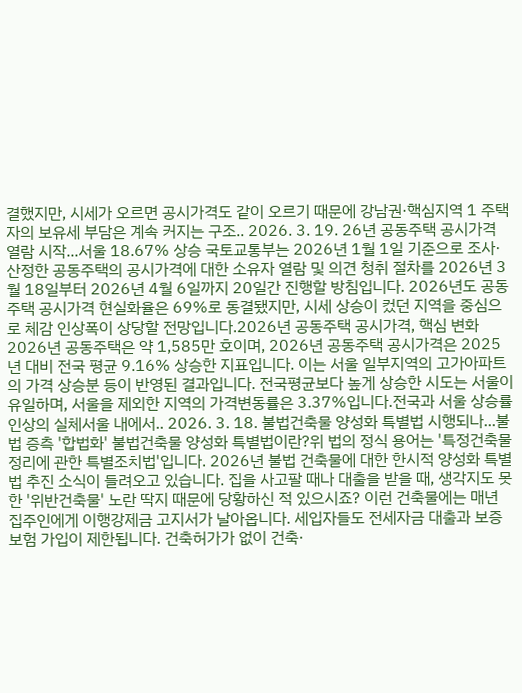결했지만, 시세가 오르면 공시가격도 같이 오르기 때문에 강남권·핵심지역 1 주택자의 보유세 부담은 계속 커지는 구조.. 2026. 3. 19. 26년 공동주택 공시가격 열람 시작...서울 18.67% 상승 국토교통부는 2026년 1월 1일 기준으로 조사·산정한 공동주택의 공시가격에 대한 소유자 열람 및 의견 청취 절차를 2026년 3월 18일부터 2026년 4월 6일까지 20일간 진행할 방침입니다. 2026년도 공동주택 공시가격 현실화율은 69%로 동결됐지만, 시세 상승이 컸던 지역을 중심으로 체감 인상폭이 상당할 전망입니다.2026년 공동주택 공시가격, 핵심 변화2026년 공동주택은 약 1,585만 호이며, 2026년 공동주택 공시가격은 2025년 대비 전국 평균 9.16% 상승한 지표입니다. 이는 서울 일부지역의 고가아파트의 가격 상승분 등이 반영된 결과입니다. 전국평균보다 높게 상승한 시도는 서울이 유일하며, 서울을 제외한 지역의 가격변동률은 3.37%입니다.전국과 서울 상승률 인상의 실체서울 내에서.. 2026. 3. 18. 불법건축물 양성화 특별법 시행되나...불법 증측 '합법화' 불법건축물 양성화 특별법이란?위 법의 정식 용어는 '특정건축물 정리에 관한 특별조치법'입니다. 2026년 불법 건축물에 대한 한시적 양성화 특별법 추진 소식이 들려오고 있습니다. 집을 사고팔 때나 대출을 받을 때, 생각지도 못한 '위반건축물' 노란 딱지 때문에 당황하신 적 있으시죠? 이런 건축물에는 매년 집주인에게 이행강제금 고지서가 날아옵니다. 세입자들도 전세자금 대출과 보증보험 가입이 제한됩니다. 건축허가가 없이 건축·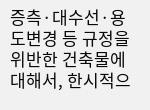증측·대수선·용도변경 등 규정을 위반한 건축물에 대해서, 한시적으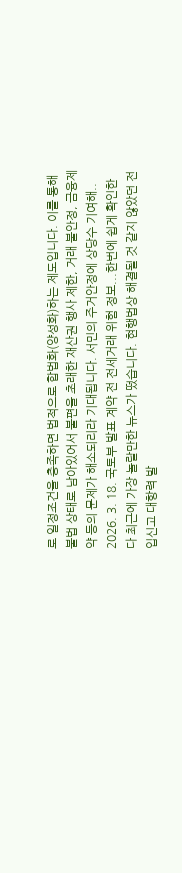로 일정조건을 충족하면 법적으로 합법화(양성화)하는 제도입니다. 이를 통해 불법 상태로 남아있어서 불편을 초래한 재산권 행사 제한, 거래 불안정, 금융제약 등의 문제가 해소되리라 기대됩니다. 서민의 주거안정에 상당수 기여해.. 2026. 3. 18. 국토부 발표 계약 전 전세거래 위험 정보...한번에 쉽게 확인한다 최근에 가장 놀랄만한 뉴스가 떴습니다. 현행법상 해결될 것 같지 않았던 전입신고 대항력 발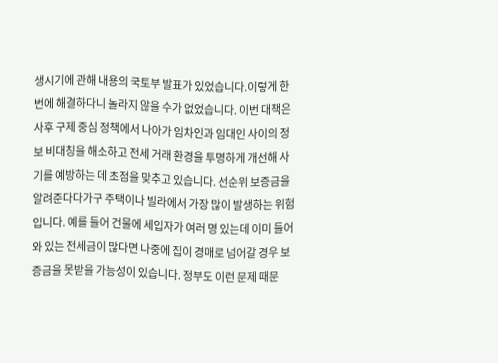생시기에 관해 내용의 국토부 발표가 있었습니다.이렇게 한번에 해결하다니 놀라지 않을 수가 없었습니다. 이번 대책은 사후 구제 중심 정책에서 나아가 임차인과 임대인 사이의 정보 비대칭을 해소하고 전세 거래 환경을 투명하게 개선해 사기를 예방하는 데 초점을 맞추고 있습니다. 선순위 보증금을 알려준다다가구 주택이나 빌라에서 가장 많이 발생하는 위험입니다. 예를 들어 건물에 세입자가 여러 명 있는데 이미 들어와 있는 전세금이 많다면 나중에 집이 경매로 넘어갈 경우 보증금을 못받을 가능성이 있습니다. 정부도 이런 문제 때문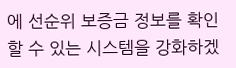에 선순위 보증금 정보를 확인할 수 있는 시스템을 강화하겠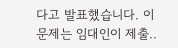다고 발표했습니다. 이 문제는 임대인이 제출..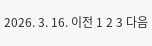2026. 3. 16. 이전 1 2 3 다음